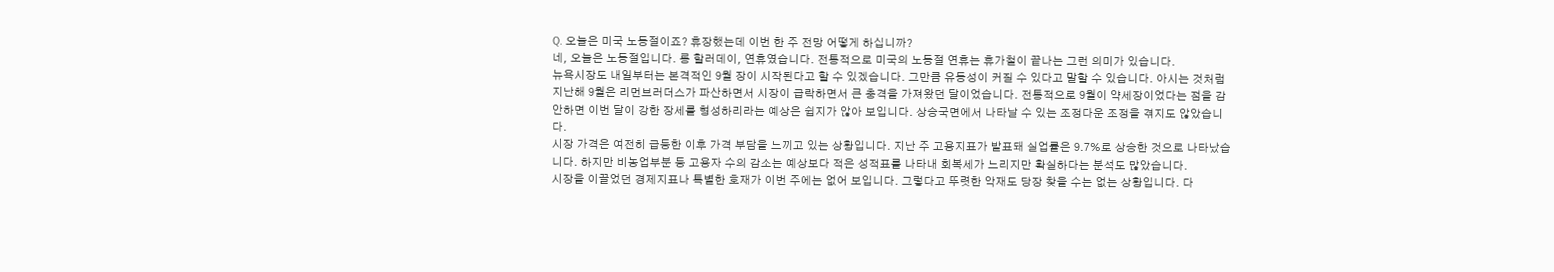Q. 오늘은 미국 노동절이죠? 휴장했는데 이번 한 주 전망 어떻게 하십니까?
네, 오늘은 노동절입니다. 롱 할러데이, 연휴였습니다. 전통적으로 미국의 노동절 연휴는 휴가철이 끝나는 그런 의미가 있습니다.
뉴욕시장도 내일부터는 본격적인 9월 장이 시작된다고 할 수 있겠습니다. 그만큼 유동성이 커질 수 있다고 말할 수 있습니다. 아시는 것처럼 지난해 9월은 리먼브러더스가 파산하면서 시장이 급락하면서 큰 충격을 가져왔던 달이었습니다. 전통적으로 9월이 약세장이었다는 점을 감안하면 이번 달이 강한 장세를 형성하리라는 예상은 쉽지가 않아 보입니다. 상승국면에서 나타날 수 있는 조정다운 조정을 겪지도 않았습니다.
시장 가격은 여전히 급등한 이후 가격 부담을 느끼고 있는 상황입니다. 지난 주 고용지표가 발표돼 실업률은 9.7%로 상승한 것으로 나타났습니다. 하지만 비농업부분 등 고용자 수의 감소는 예상보다 적은 성적표를 나타내 회복세가 느리지만 확실하다는 분석도 많았습니다.
시장을 이끌었던 경제지표나 특별한 호재가 이번 주에는 없어 보입니다. 그렇다고 뚜렷한 악재도 당장 찾을 수는 없는 상황입니다. 다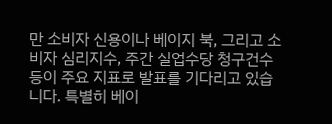만 소비자 신용이나 베이지 북, 그리고 소비자 심리지수, 주간 실업수당 청구건수 등이 주요 지표로 발표를 기다리고 있습니다. 특별히 베이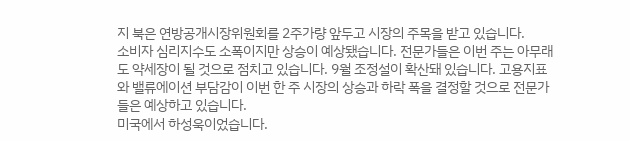지 북은 연방공개시장위원회를 2주가량 앞두고 시장의 주목을 받고 있습니다.
소비자 심리지수도 소폭이지만 상승이 예상됐습니다. 전문가들은 이번 주는 아무래도 약세장이 될 것으로 점치고 있습니다. 9월 조정설이 확산돼 있습니다. 고용지표 와 밸류에이션 부담감이 이번 한 주 시장의 상승과 하락 폭을 결정할 것으로 전문가들은 예상하고 있습니다.
미국에서 하성욱이었습니다.